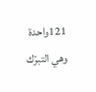121واحدة وهي التبرّك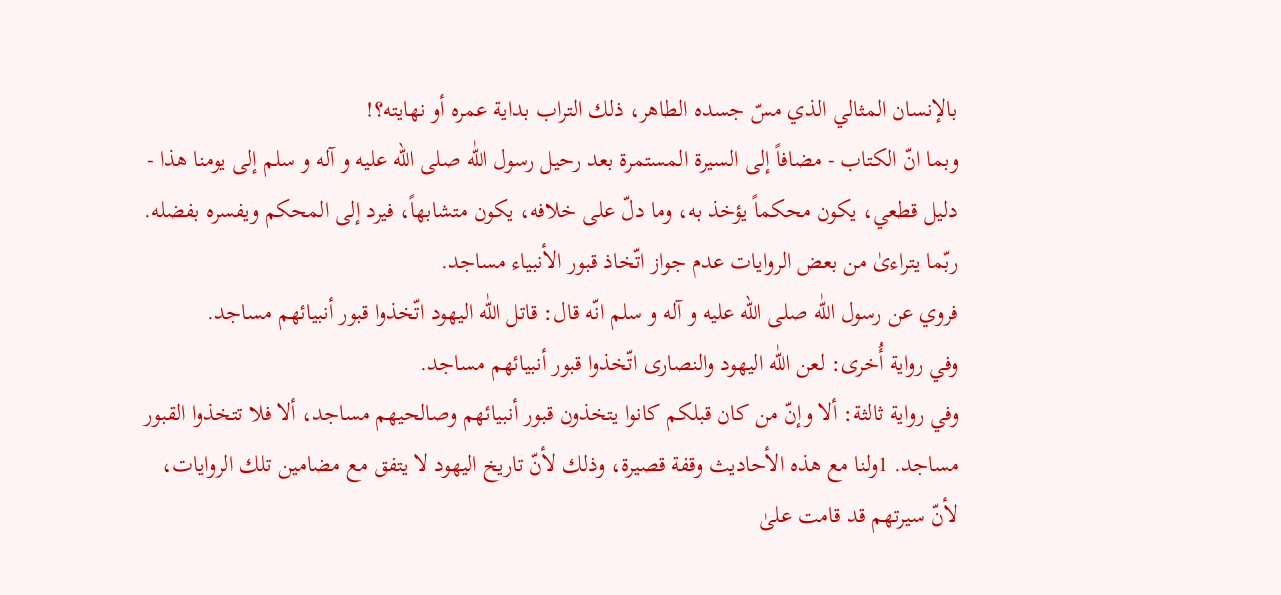بالإنسان المثالي الذي مسّ جسده الطاهر، ذلك التراب بداية عمره أو نهايته؟!
وبما انّ الكتاب - مضافاً إلى السيرة المستمرة بعد رحيل رسول اللّٰه صلى الله عليه و آله و سلم إلى يومنا هذا - دليل قطعي، يكون محكماً يؤخذ به، وما دلّ على خلافه، يكون متشابهاً، فيرد إلى المحكم ويفسره بفضله.
ربّما يتراءىٰ من بعض الروايات عدم جواز اتّخاذ قبور الأنبياء مساجد.
فروي عن رسول اللّٰه صلى الله عليه و آله و سلم انّه قال: قاتل اللّٰه اليهود اتّخذوا قبور أنبيائهم مساجد.
وفي رواية أُخرى: لعن اللّٰه اليهود والنصارى اتّخذوا قبور أنبيائهم مساجد.
وفي رواية ثالثة: ألا وإنّ من كان قبلكم كانوا يتخذون قبور أنبيائهم وصالحيهم مساجد، ألا فلا تتخذوا القبور مساجد. 1ولنا مع هذه الأحاديث وقفة قصيرة، وذلك لأنّ تاريخ اليهود لا يتفق مع مضامين تلك الروايات، لأنّ سيرتهم قد قامت علىٰ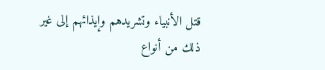قتل الأنبياء وتشريدهم وإيذائهم إلى غير ذلك من أنواع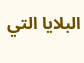البلايا التي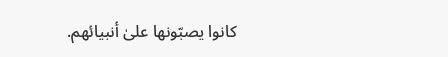كانوا يصبّونها علىٰ أنبيائهم.